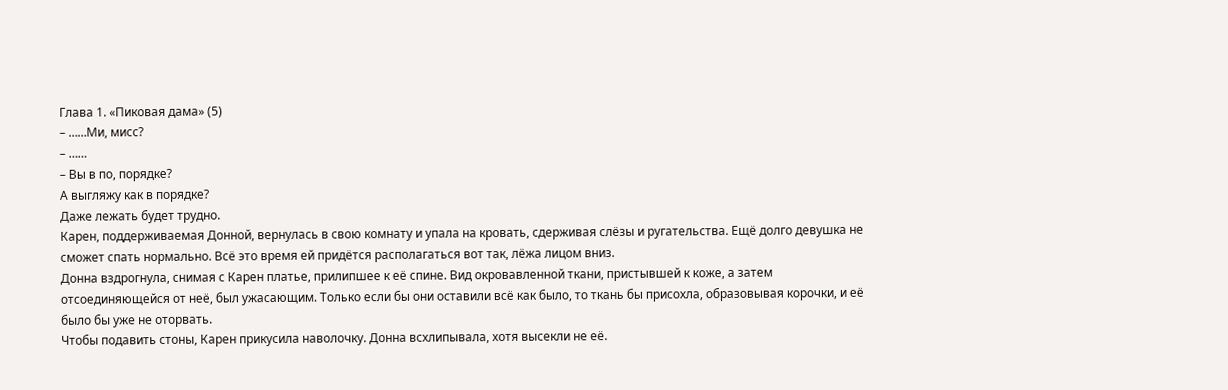Глава 1. «Пиковая дама» (5)
– ……Ми, мисс?
– ……
– Вы в по, порядке?
А выгляжу как в порядке?
Даже лежать будет трудно.
Карен, поддерживаемая Донной, вернулась в свою комнату и упала на кровать, сдерживая слёзы и ругательства. Ещё долго девушка не сможет спать нормально. Всё это время ей придётся располагаться вот так, лёжа лицом вниз.
Донна вздрогнула, снимая с Карен платье, прилипшее к её спине. Вид окровавленной ткани, пристывшей к коже, а затем отсоединяющейся от неё, был ужасающим. Только если бы они оставили всё как было, то ткань бы присохла, образовывая корочки, и её было бы уже не оторвать.
Чтобы подавить стоны, Карен прикусила наволочку. Донна всхлипывала, хотя высекли не её.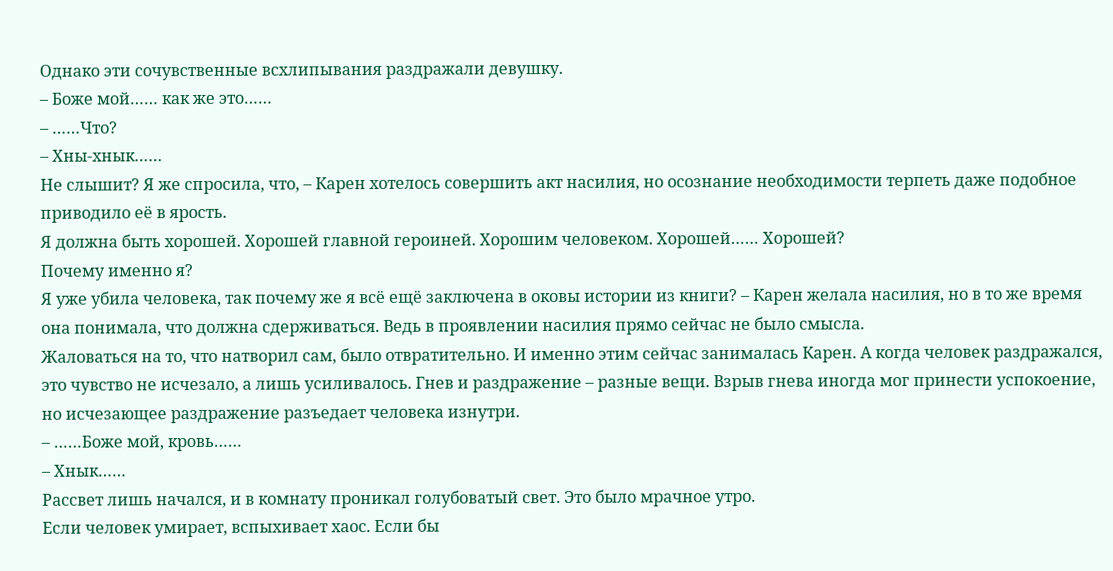Однако эти сочувственные всхлипывания раздражали девушку.
– Боже мой…… как же это……
– ……Что?
– Хны-хнык……
Не слышит? Я же спросила, что, – Карен хотелось совершить акт насилия, но осознание необходимости терпеть даже подобное приводило её в ярость.
Я должна быть хорошей. Хорошей главной героиней. Хорошим человеком. Хорошей…… Хорошей?
Почему именно я?
Я уже убила человека, так почему же я всё ещё заключена в оковы истории из книги? – Карен желала насилия, но в то же время она понимала, что должна сдерживаться. Ведь в проявлении насилия прямо сейчас не было смысла.
Жаловаться на то, что натворил сам, было отвратительно. И именно этим сейчас занималась Карен. А когда человек раздражался, это чувство не исчезало, а лишь усиливалось. Гнев и раздражение – разные вещи. Взрыв гнева иногда мог принести успокоение, но исчезающее раздражение разъедает человека изнутри.
– ……Боже мой, кровь……
– Хнык……
Рассвет лишь начался, и в комнату проникал голубоватый свет. Это было мрачное утро.
Если человек умирает, вспыхивает хаос. Если бы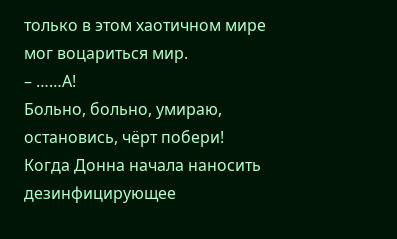только в этом хаотичном мире мог воцариться мир.
– ……А!
Больно, больно, умираю, остановись, чёрт побери!
Когда Донна начала наносить дезинфицирующее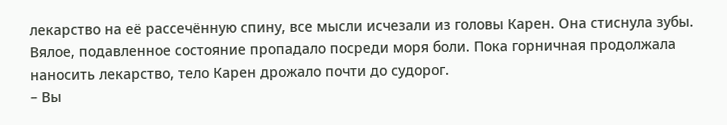лекарство на её рассечённую спину, все мысли исчезали из головы Карен. Она стиснула зубы. Вялое, подавленное состояние пропадало посреди моря боли. Пока горничная продолжала наносить лекарство, тело Карен дрожало почти до судорог.
– Вы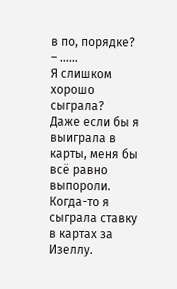в по, порядке?
– ……
Я слишком хорошо сыграла?
Даже если бы я выиграла в карты, меня бы всё равно выпороли. Когда-то я сыграла ставку в картах за Изеллу.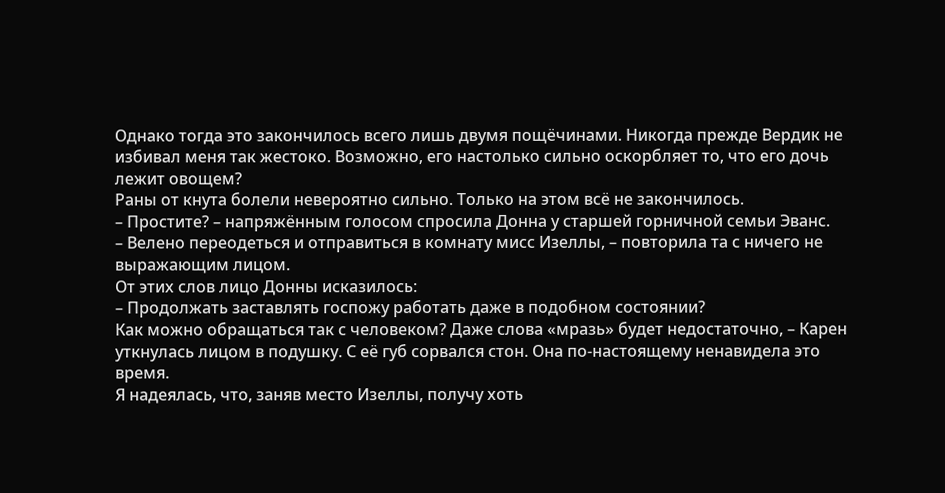Однако тогда это закончилось всего лишь двумя пощёчинами. Никогда прежде Вердик не избивал меня так жестоко. Возможно, его настолько сильно оскорбляет то, что его дочь лежит овощем?
Раны от кнута болели невероятно сильно. Только на этом всё не закончилось.
– Простите? – напряжённым голосом спросила Донна у старшей горничной семьи Эванс.
– Велено переодеться и отправиться в комнату мисс Изеллы, – повторила та с ничего не выражающим лицом.
От этих слов лицо Донны исказилось:
– Продолжать заставлять госпожу работать даже в подобном состоянии?
Как можно обращаться так с человеком? Даже слова «мразь» будет недостаточно, – Карен уткнулась лицом в подушку. С её губ сорвался стон. Она по-настоящему ненавидела это время.
Я надеялась, что, заняв место Изеллы, получу хоть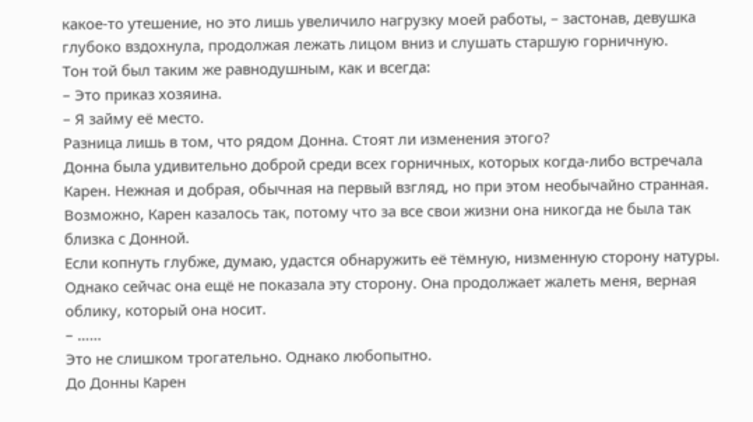какое-то утешение, но это лишь увеличило нагрузку моей работы, – застонав, девушка глубоко вздохнула, продолжая лежать лицом вниз и слушать старшую горничную.
Тон той был таким же равнодушным, как и всегда:
– Это приказ хозяина.
– Я займу её место.
Разница лишь в том, что рядом Донна. Стоят ли изменения этого?
Донна была удивительно доброй среди всех горничных, которых когда-либо встречала Карен. Нежная и добрая, обычная на первый взгляд, но при этом необычайно странная. Возможно, Карен казалось так, потому что за все свои жизни она никогда не была так близка с Донной.
Если копнуть глубже, думаю, удастся обнаружить её тёмную, низменную сторону натуры. Однако сейчас она ещё не показала эту сторону. Она продолжает жалеть меня, верная облику, который она носит.
– ……
Это не слишком трогательно. Однако любопытно.
До Донны Карен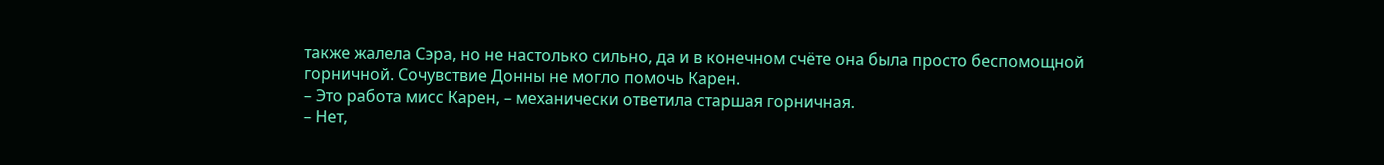также жалела Сэра, но не настолько сильно, да и в конечном счёте она была просто беспомощной горничной. Сочувствие Донны не могло помочь Карен.
– Это работа мисс Карен, – механически ответила старшая горничная.
– Нет,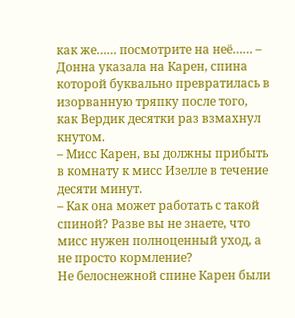как же…… посмотрите на неё…… – Донна указала на Карен, спина которой буквально превратилась в изорванную тряпку после того, как Вердик десятки раз взмахнул кнутом.
– Мисс Карен, вы должны прибыть в комнату к мисс Изелле в течение десяти минут.
– Как она может работать с такой спиной? Разве вы не знаете, что мисс нужен полноценный уход, а не просто кормление?
Не белоснежной спине Карен были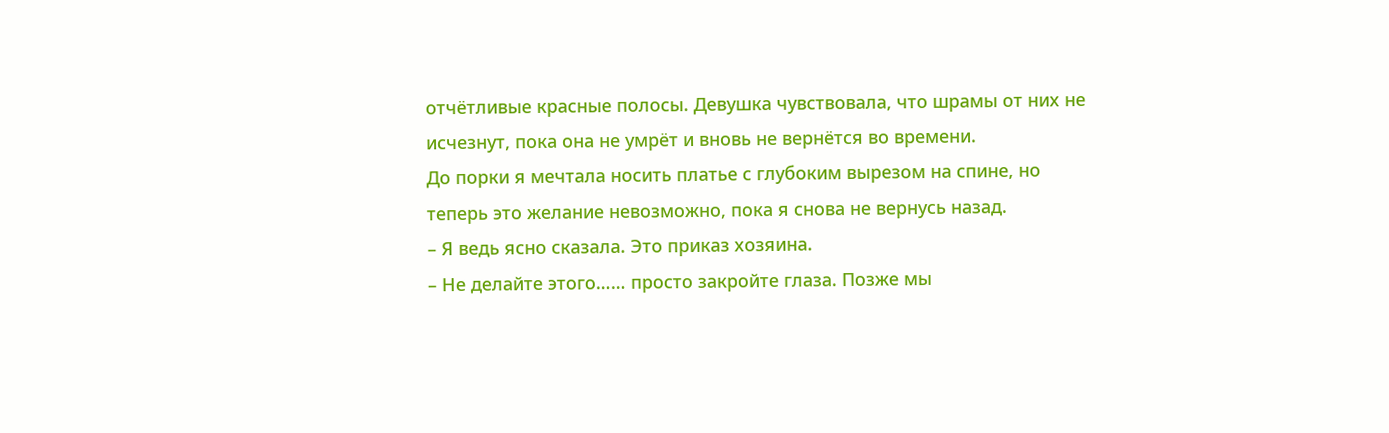отчётливые красные полосы. Девушка чувствовала, что шрамы от них не исчезнут, пока она не умрёт и вновь не вернётся во времени.
До порки я мечтала носить платье с глубоким вырезом на спине, но теперь это желание невозможно, пока я снова не вернусь назад.
– Я ведь ясно сказала. Это приказ хозяина.
– Не делайте этого…… просто закройте глаза. Позже мы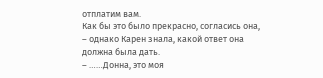отплатим вам.
Как бы это было прекрасно, согласись она, – однако Карен знала, какой ответ она должна была дать.
– ……Донна, это моя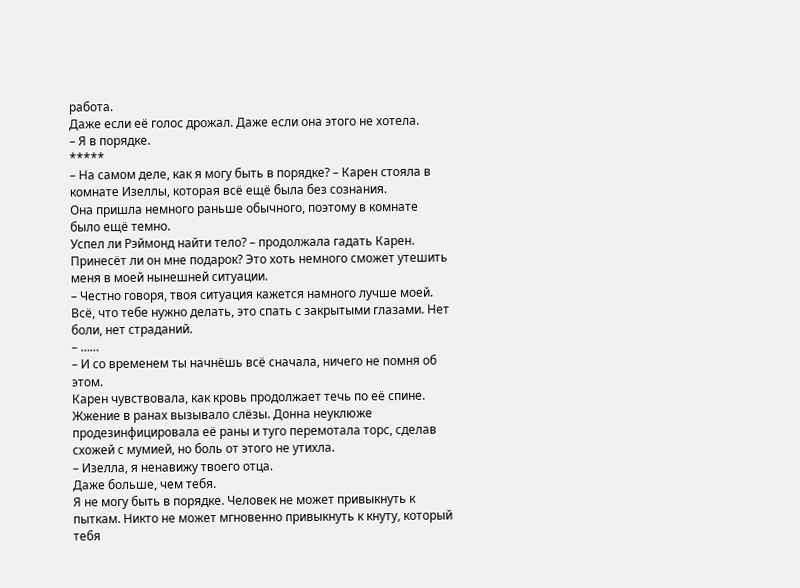работа.
Даже если её голос дрожал. Даже если она этого не хотела.
– Я в порядке.
*****
– На самом деле, как я могу быть в порядке? – Карен стояла в комнате Изеллы, которая всё ещё была без сознания.
Она пришла немного раньше обычного, поэтому в комнате было ещё темно.
Успел ли Рэймонд найти тело? – продолжала гадать Карен.
Принесёт ли он мне подарок? Это хоть немного сможет утешить меня в моей нынешней ситуации.
– Честно говоря, твоя ситуация кажется намного лучше моей. Всё, что тебе нужно делать, это спать с закрытыми глазами. Нет боли, нет страданий.
– ……
– И со временем ты начнёшь всё сначала, ничего не помня об этом.
Карен чувствовала, как кровь продолжает течь по её спине. Жжение в ранах вызывало слёзы. Донна неуклюже продезинфицировала её раны и туго перемотала торс, сделав схожей с мумией, но боль от этого не утихла.
– Изелла, я ненавижу твоего отца.
Даже больше, чем тебя.
Я не могу быть в порядке. Человек не может привыкнуть к пыткам. Никто не может мгновенно привыкнуть к кнуту, который тебя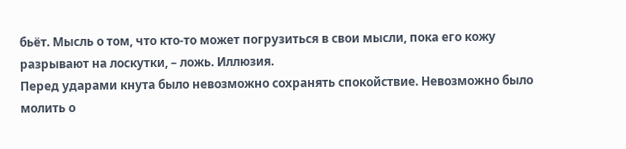бьёт. Мысль о том, что кто-то может погрузиться в свои мысли, пока его кожу разрывают на лоскутки, – ложь. Иллюзия.
Перед ударами кнута было невозможно сохранять спокойствие. Невозможно было молить о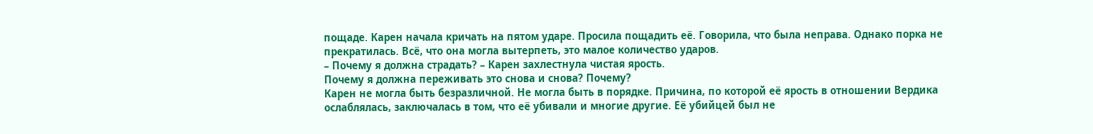пощаде. Карен начала кричать на пятом ударе. Просила пощадить её. Говорила, что была неправа. Однако порка не прекратилась. Всё, что она могла вытерпеть, это малое количество ударов.
– Почему я должна страдать? – Карен захлестнула чистая ярость.
Почему я должна переживать это снова и снова? Почему?
Карен не могла быть безразличной. Не могла быть в порядке. Причина, по которой её ярость в отношении Вердика ослаблялась, заключалась в том, что её убивали и многие другие. Её убийцей был не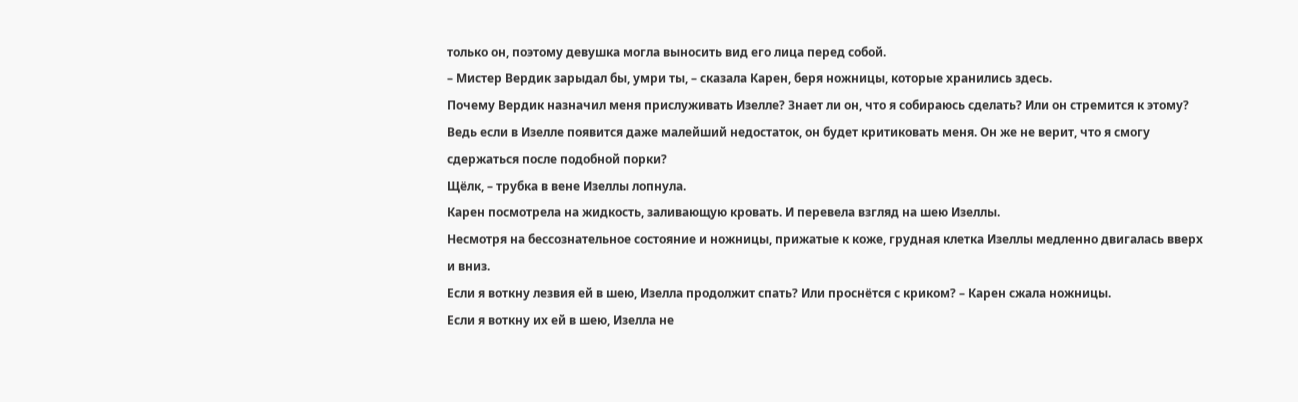только он, поэтому девушка могла выносить вид его лица перед собой.
– Мистер Вердик зарыдал бы, умри ты, – сказала Карен, беря ножницы, которые хранились здесь.
Почему Вердик назначил меня прислуживать Изелле? Знает ли он, что я собираюсь сделать? Или он стремится к этому? Ведь если в Изелле появится даже малейший недостаток, он будет критиковать меня. Он же не верит, что я смогу сдержаться после подобной порки?
Щёлк, – трубка в вене Изеллы лопнула.
Карен посмотрела на жидкость, заливающую кровать. И перевела взгляд на шею Изеллы.
Несмотря на бессознательное состояние и ножницы, прижатые к коже, грудная клетка Изеллы медленно двигалась вверх и вниз.
Если я воткну лезвия ей в шею, Изелла продолжит спать? Или проснётся с криком? – Карен сжала ножницы.
Если я воткну их ей в шею, Изелла не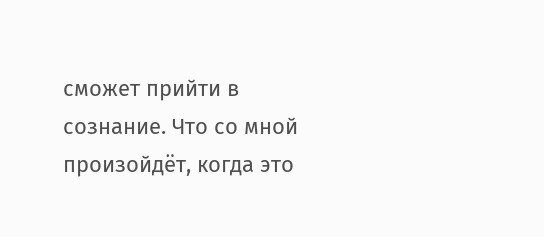сможет прийти в сознание. Что со мной произойдёт, когда это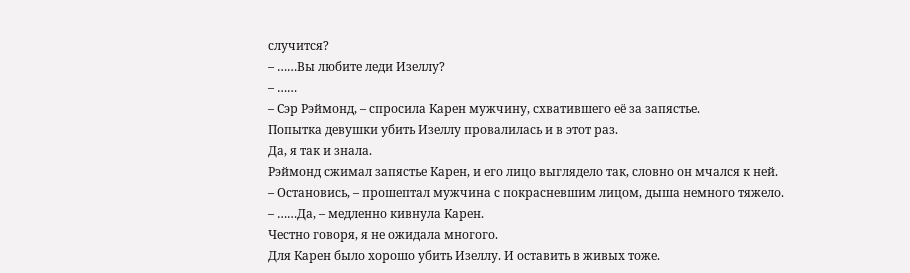случится?
– ……Вы любите леди Изеллу?
– ……
– Сэр Рэймонд, – спросила Карен мужчину, схватившего её за запястье.
Попытка девушки убить Изеллу провалилась и в этот раз.
Да, я так и знала.
Рэймонд сжимал запястье Карен, и его лицо выглядело так, словно он мчался к ней.
– Остановись, – прошептал мужчина с покрасневшим лицом, дыша немного тяжело.
– ……Да, – медленно кивнула Карен.
Честно говоря, я не ожидала многого.
Для Карен было хорошо убить Изеллу. И оставить в живых тоже.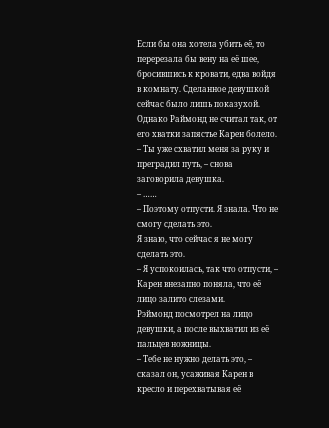Если бы она хотела убить её, то перерезала бы вену на её шее, бросившись к кровати, едва войдя в комнату. Сделанное девушкой сейчас было лишь показухой.
Однако Раймонд не считал так, от его хватки запястье Карен болело.
– Ты уже схватил меня за руку и преградил путь, – снова заговорила девушка.
– ……
– Поэтому отпусти. Я знала. Что не смогу сделать это.
Я знаю, что сейчас я не могу сделать это.
– Я успокоилась, так что отпусти, – Карен внезапно поняла, что её лицо залито слезами.
Рэймонд посмотрел на лицо девушки, а после выхватил из её пальцев ножницы.
– Тебе не нужно делать это, – сказал он, усаживая Карен в кресло и перехватывая её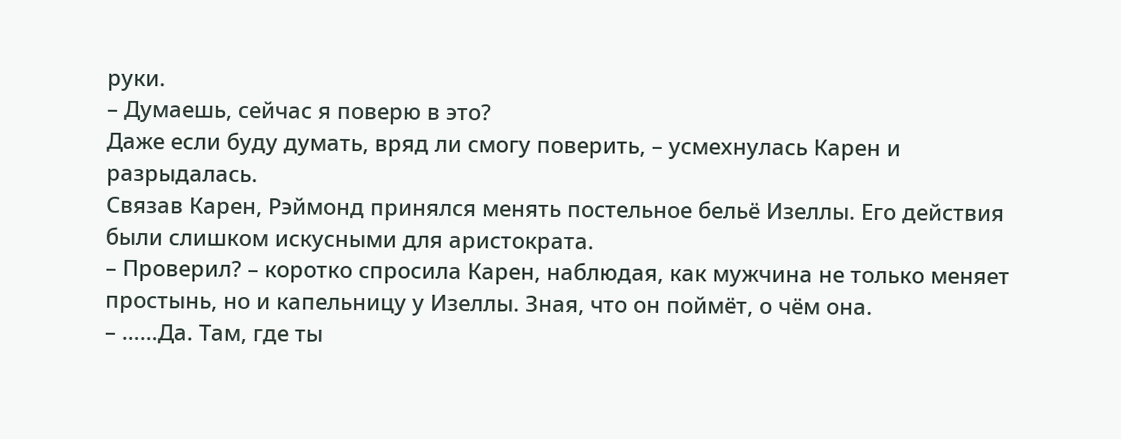руки.
– Думаешь, сейчас я поверю в это?
Даже если буду думать, вряд ли смогу поверить, – усмехнулась Карен и разрыдалась.
Связав Карен, Рэймонд принялся менять постельное бельё Изеллы. Его действия были слишком искусными для аристократа.
– Проверил? – коротко спросила Карен, наблюдая, как мужчина не только меняет простынь, но и капельницу у Изеллы. Зная, что он поймёт, о чём она.
– ……Да. Там, где ты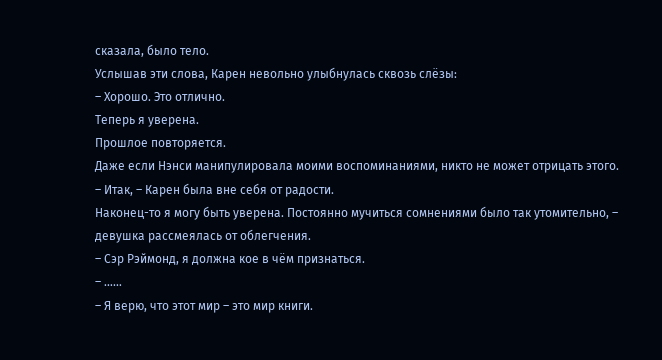сказала, было тело.
Услышав эти слова, Карен невольно улыбнулась сквозь слёзы:
– Хорошо. Это отлично.
Теперь я уверена.
Прошлое повторяется.
Даже если Нэнси манипулировала моими воспоминаниями, никто не может отрицать этого.
– Итак, – Карен была вне себя от радости.
Наконец-то я могу быть уверена. Постоянно мучиться сомнениями было так утомительно, – девушка рассмеялась от облегчения.
– Сэр Рэймонд, я должна кое в чём признаться.
– ……
– Я верю, что этот мир – это мир книги.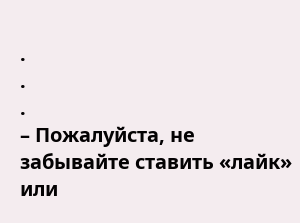.
.
.
– Пожалуйста, не забывайте ставить «лайк» или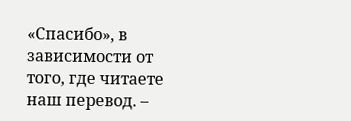«Спасибо», в зависимости от того, где читаете наш перевод. –